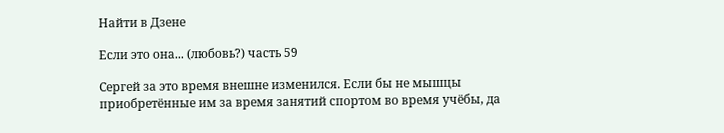Найти в Дзене

Если это она... (любовь?) часть 59

Сергей за это время внешне изменился. Если бы не мышцы приобретённые им за время занятий спортом во время учёбы, да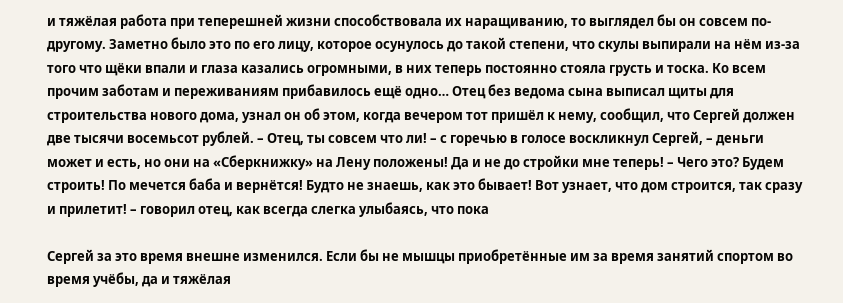и тяжёлая работа при теперешней жизни способствовала их наращиванию, то выглядел бы он совсем по-другому. Заметно было это по его лицу, которое осунулось до такой степени, что скулы выпирали на нём из-за того что щёки впали и глаза казались огромными, в них теперь постоянно стояла грусть и тоска. Ко всем прочим заботам и переживаниям прибавилось ещё одно… Отец без ведома сына выписал щиты для строительства нового дома, узнал он об этом, когда вечером тот пришёл к нему, сообщил, что Сергей должен две тысячи восемьсот рублей. – Отец, ты совсем что ли! – с горечью в голосе воскликнул Сергей, – деньги может и есть, но они на «Сберкнижку» на Лену положены! Да и не до стройки мне теперь! – Чего это? Будем строить! По мечется баба и вернётся! Будто не знаешь, как это бывает! Вот узнает, что дом строится, так сразу и прилетит! – говорил отец, как всегда слегка улыбаясь, что пока

Сергей за это время внешне изменился. Если бы не мышцы приобретённые им за время занятий спортом во время учёбы, да и тяжёлая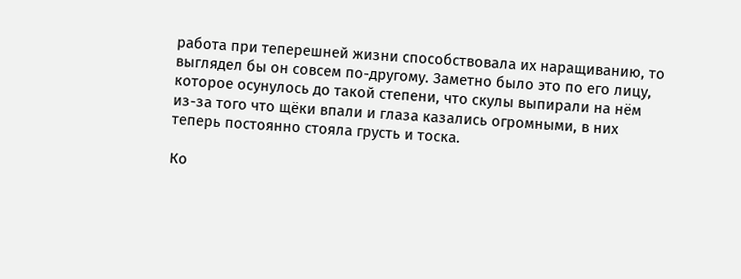работа при теперешней жизни способствовала их наращиванию, то выглядел бы он совсем по-другому. Заметно было это по его лицу, которое осунулось до такой степени, что скулы выпирали на нём из-за того что щёки впали и глаза казались огромными, в них теперь постоянно стояла грусть и тоска.

Ко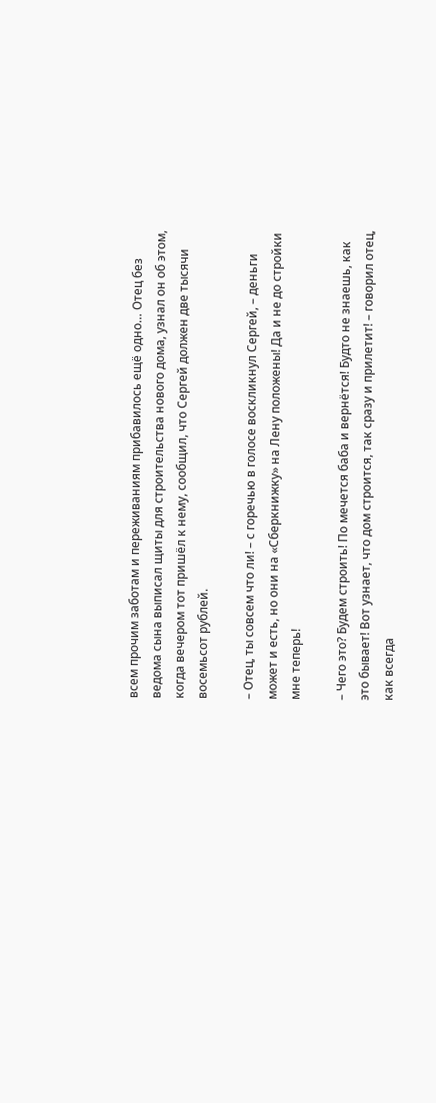всем прочим заботам и переживаниям прибавилось ещё одно… Отец без ведома сына выписал щиты для строительства нового дома, узнал он об этом, когда вечером тот пришёл к нему, сообщил, что Сергей должен две тысячи восемьсот рублей.

– Отец, ты совсем что ли! – с горечью в голосе воскликнул Сергей, – деньги может и есть, но они на «Сберкнижку» на Лену положены! Да и не до стройки мне теперь!

– Чего это? Будем строить! По мечется баба и вернётся! Будто не знаешь, как это бывает! Вот узнает, что дом строится, так сразу и прилетит! – говорил отец, как всегда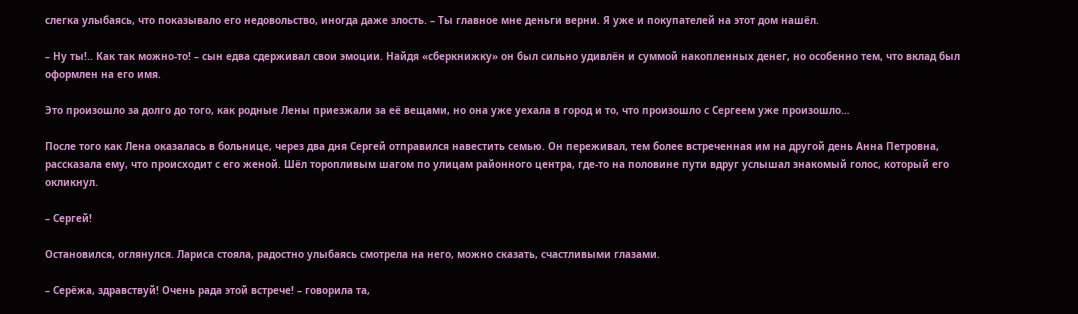слегка улыбаясь, что показывало его недовольство, иногда даже злость. – Ты главное мне деньги верни. Я уже и покупателей на этот дом нашёл.

– Ну ты!.. Как так можно-то! – сын едва сдерживал свои эмоции. Найдя «сберкнижку» он был сильно удивлён и суммой накопленных денег, но особенно тем, что вклад был оформлен на его имя.

Это произошло за долго до того, как родные Лены приезжали за её вещами, но она уже уехала в город и то, что произошло с Сергеем уже произошло…

После того как Лена оказалась в больнице, через два дня Сергей отправился навестить семью. Он переживал, тем более встреченная им на другой день Анна Петровна, рассказала ему, что происходит с его женой. Шёл торопливым шагом по улицам районного центра, где-то на половине пути вдруг услышал знакомый голос, который его окликнул.

– Сергей!

Остановился, оглянулся. Лариса стояла, радостно улыбаясь смотрела на него, можно сказать, счастливыми глазами.

– Серёжа, здравствуй! Очень рада этой встрече! – говорила та,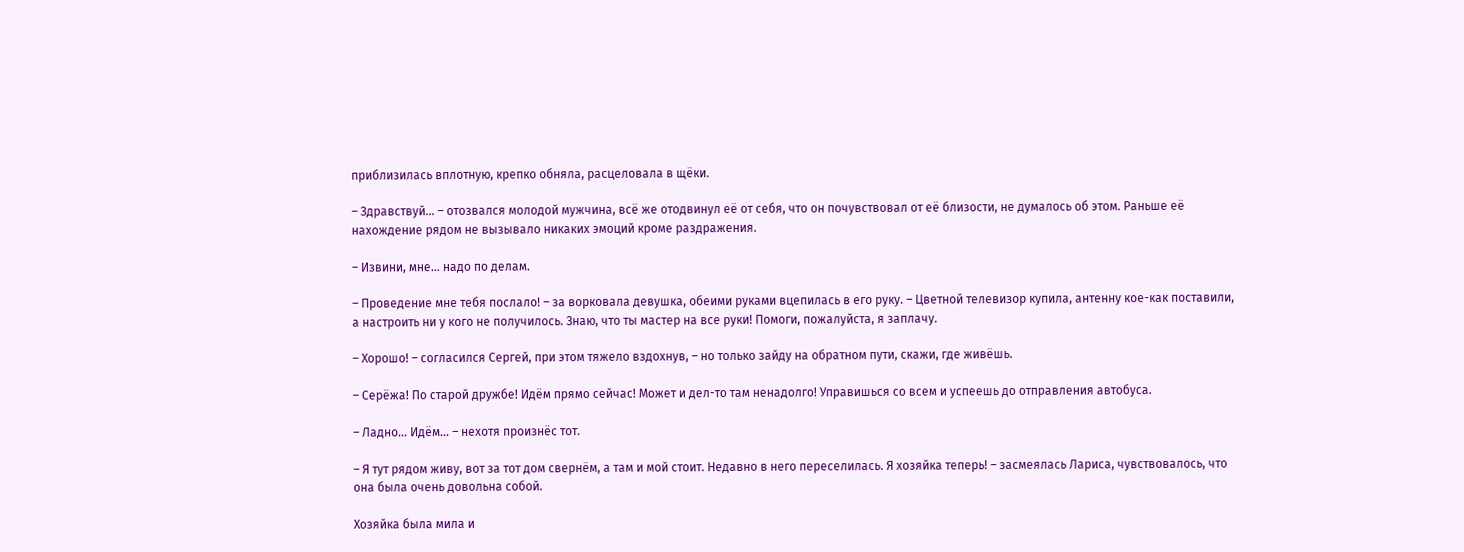приблизилась вплотную, крепко обняла, расцеловала в щёки.

– Здравствуй… – отозвался молодой мужчина, всё же отодвинул её от себя, что он почувствовал от её близости, не думалось об этом. Раньше её нахождение рядом не вызывало никаких эмоций кроме раздражения.

– Извини, мне… надо по делам.

– Проведение мне тебя послало! – за ворковала девушка, обеими руками вцепилась в его руку. – Цветной телевизор купила, антенну кое-как поставили, а настроить ни у кого не получилось. Знаю, что ты мастер на все руки! Помоги, пожалуйста, я заплачу.

– Хорошо! – согласился Сергей, при этом тяжело вздохнув, – но только зайду на обратном пути, скажи, где живёшь.

– Серёжа! По старой дружбе! Идём прямо сейчас! Может и дел-то там ненадолго! Управишься со всем и успеешь до отправления автобуса.

– Ладно… Идём… – нехотя произнёс тот.

– Я тут рядом живу, вот за тот дом свернём, а там и мой стоит. Недавно в него переселилась. Я хозяйка теперь! – засмеялась Лариса, чувствовалось, что она была очень довольна собой.

Хозяйка была мила и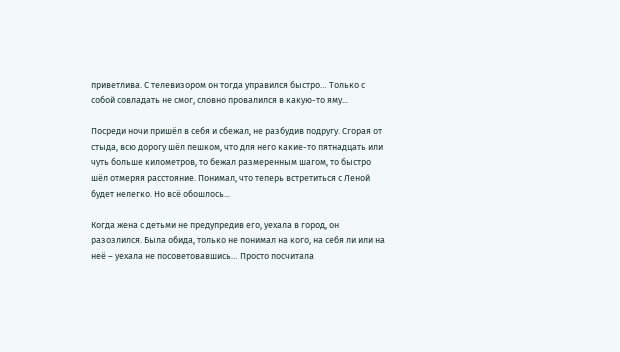приветлива. С телевизором он тогда управился быстро… Только с собой совладать не смог, словно провалился в какую-то яму...

Посреди ночи пришёл в себя и сбежал, не разбудив подругу. Сгорая от стыда, всю дорогу шёл пешком, что для него какие-то пятнадцать или чуть больше километров, то бежал размеренным шагом, то быстро шёл отмеряя расстояние. Понимал, что теперь встретиться с Леной будет нелегко. Но всё обошлось...

Когда жена с детьми не предупредив его, уехала в город, он разозлился. Была обида, только не понимал на кого, на себя ли или на неё – уехала не посоветовавшись… Просто посчитала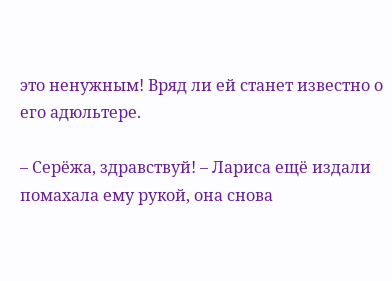это ненужным! Вряд ли ей станет известно о его адюльтере.

– Серёжа, здравствуй! – Лариса ещё издали помахала ему рукой, она снова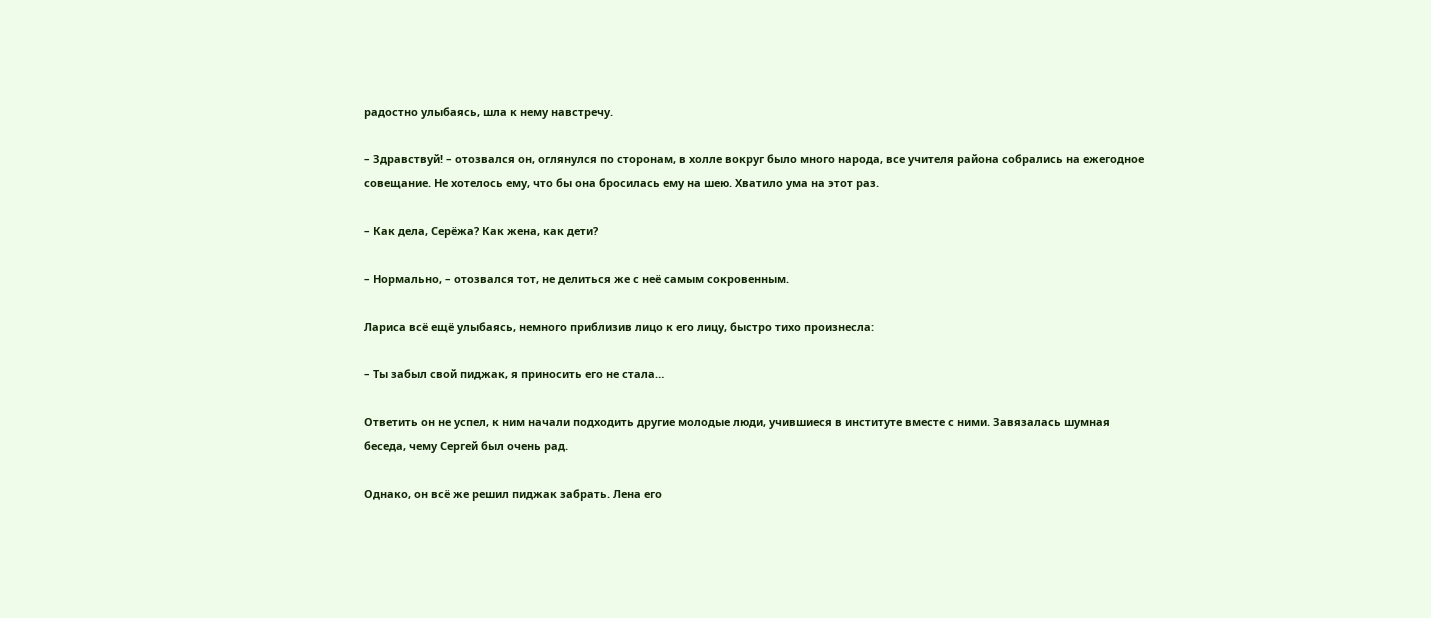радостно улыбаясь, шла к нему навстречу.

– Здравствуй! – отозвался он, оглянулся по сторонам, в холле вокруг было много народа, все учителя района собрались на ежегодное совещание. Не хотелось ему, что бы она бросилась ему на шею. Хватило ума на этот раз.

– Как дела, Серёжа? Как жена, как дети?

– Нормально, – отозвался тот, не делиться же с неё самым сокровенным.

Лариса всё ещё улыбаясь, немного приблизив лицо к его лицу, быстро тихо произнесла:

– Ты забыл свой пиджак, я приносить его не стала…

Ответить он не успел, к ним начали подходить другие молодые люди, учившиеся в институте вместе с ними. Завязалась шумная беседа, чему Сергей был очень рад.

Однако, он всё же решил пиджак забрать. Лена его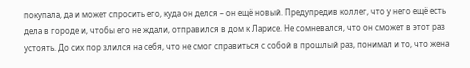покупала, да и может спросить его, куда он делся – он ещё новый. Предупредив коллег, что у него ещё есть дела в городе и, чтобы его не ждали, отправился в дом к Ларисе. Не сомневался, что он сможет в этот раз устоять. До сих пор злился на себя, что не смог справиться с собой в прошлый раз, понимал и то, что жена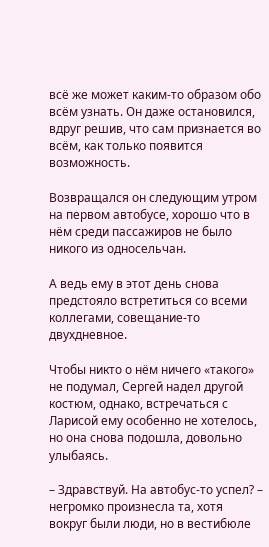всё же может каким-то образом обо всём узнать. Он даже остановился, вдруг решив, что сам признается во всём, как только появится возможность.

Возвращался он следующим утром на первом автобусе, хорошо что в нём среди пассажиров не было никого из односельчан.

А ведь ему в этот день снова предстояло встретиться со всеми коллегами, совещание-то двухдневное.

Чтобы никто о нём ничего «такого» не подумал, Сергей надел другой костюм, однако, встречаться с Ларисой ему особенно не хотелось, но она снова подошла, довольно улыбаясь.

– Здравствуй. На автобус-то успел? – негромко произнесла та, хотя вокруг были люди, но в вестибюле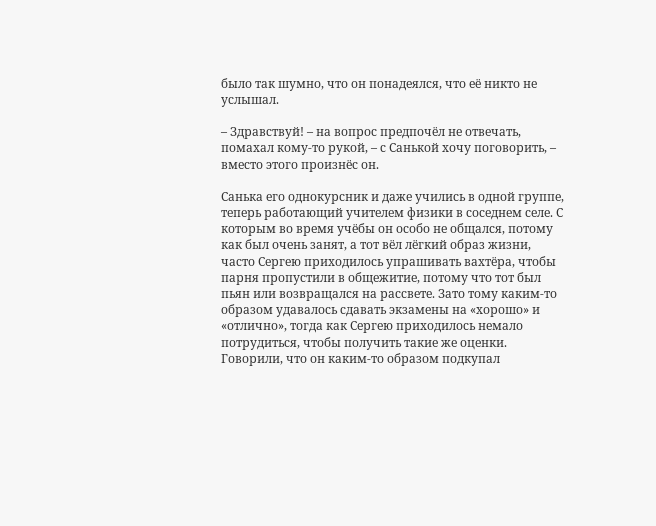было так шумно, что он понадеялся, что её никто не услышал.

– Здравствуй! – на вопрос предпочёл не отвечать, помахал кому-то рукой, – с Санькой хочу поговорить, – вместо этого произнёс он.

Санька его однокурсник и даже учились в одной группе, теперь работающий учителем физики в соседнем селе. С которым во время учёбы он особо не общался, потому как был очень занят, а тот вёл лёгкий образ жизни, часто Сергею приходилось упрашивать вахтёра, чтобы парня пропустили в общежитие, потому что тот был пьян или возвращался на рассвете. Зато тому каким-то образом удавалось сдавать экзамены на «хорошо» и «отлично», тогда как Сергею приходилось немало потрудиться, чтобы получить такие же оценки. Говорили, что он каким-то образом подкупал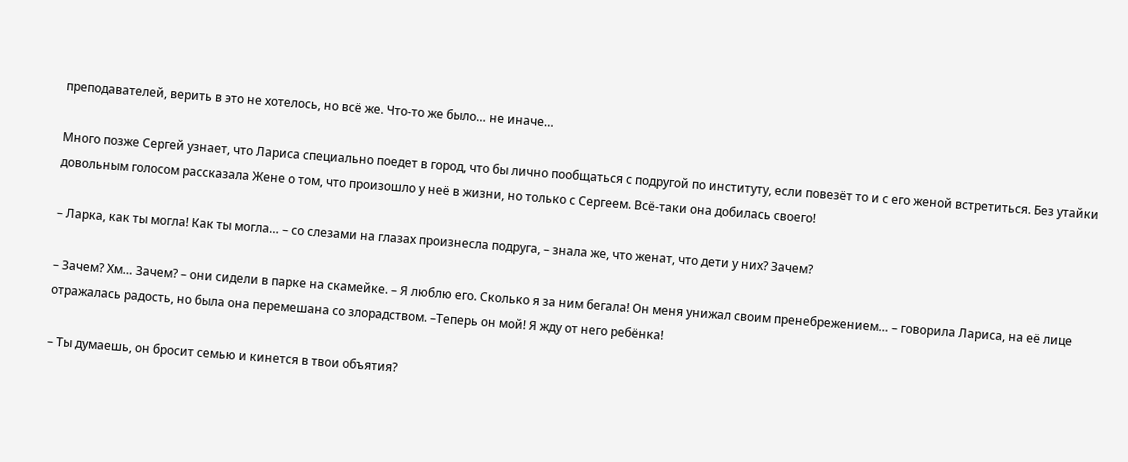преподавателей, верить в это не хотелось, но всё же. Что-то же было… не иначе…

Много позже Сергей узнает, что Лариса специально поедет в город, что бы лично пообщаться с подругой по институту, если повезёт то и с его женой встретиться. Без утайки довольным голосом рассказала Жене о том, что произошло у неё в жизни, но только с Сергеем. Всё-таки она добилась своего!

– Ларка, как ты могла! Как ты могла… – со слезами на глазах произнесла подруга, – знала же, что женат, что дети у них? Зачем?

– Зачем? Хм… Зачем? – они сидели в парке на скамейке. – Я люблю его. Сколько я за ним бегала! Он меня унижал своим пренебрежением… – говорила Лариса, на её лице отражалась радость, но была она перемешана со злорадством. –Теперь он мой! Я жду от него ребёнка!

– Ты думаешь, он бросит семью и кинется в твои объятия?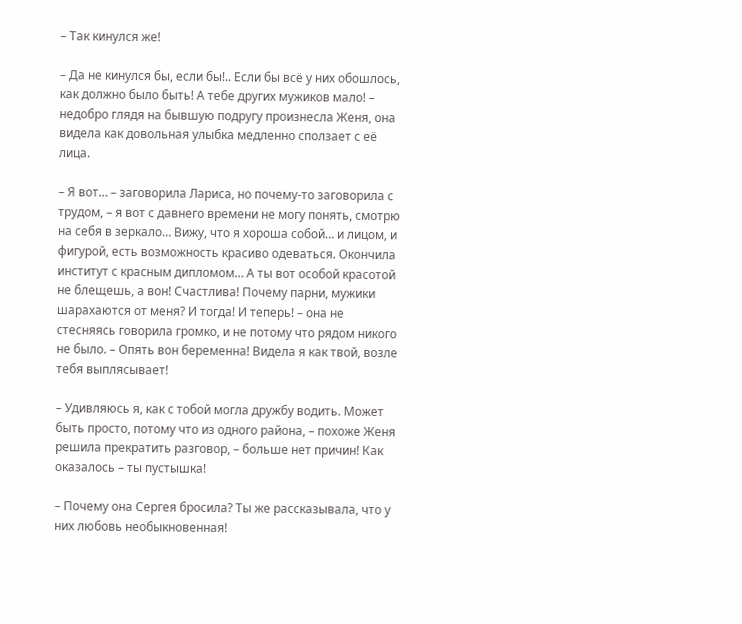– Так кинулся же!

– Да не кинулся бы, если бы!.. Если бы всё у них обошлось, как должно было быть! А тебе других мужиков мало! – недобро глядя на бывшую подругу произнесла Женя, она видела как довольная улыбка медленно сползает с её лица.

– Я вот… – заговорила Лариса, но почему-то заговорила с трудом, – я вот с давнего времени не могу понять, смотрю на себя в зеркало… Вижу, что я хороша собой… и лицом, и фигурой, есть возможность красиво одеваться. Окончила институт с красным дипломом… А ты вот особой красотой не блещешь, а вон! Счастлива! Почему парни, мужики шарахаются от меня? И тогда! И теперь! – она не стесняясь говорила громко, и не потому что рядом никого не было. – Опять вон беременна! Видела я как твой, возле тебя выплясывает!

– Удивляюсь я, как с тобой могла дружбу водить. Может быть просто, потому что из одного района, – похоже Женя решила прекратить разговор, – больше нет причин! Как оказалось – ты пустышка!

– Почему она Сергея бросила? Ты же рассказывала, что у них любовь необыкновенная!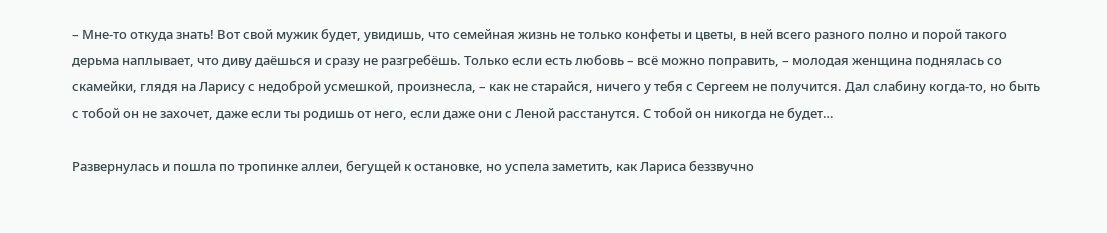– Мне-то откуда знать! Вот свой мужик будет, увидишь, что семейная жизнь не только конфеты и цветы, в ней всего разного полно и порой такого дерьма наплывает, что диву даёшься и сразу не разгребёшь. Только если есть любовь – всё можно поправить, – молодая женщина поднялась со скамейки, глядя на Ларису с недоброй усмешкой, произнесла, – как не старайся, ничего у тебя с Сергеем не получится. Дал слабину когда-то, но быть с тобой он не захочет, даже если ты родишь от него, если даже они с Леной расстанутся. С тобой он никогда не будет…

Развернулась и пошла по тропинке аллеи, бегущей к остановке, но успела заметить, как Лариса беззвучно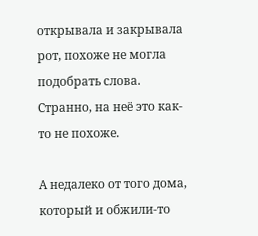открывала и закрывала рот, похоже не могла подобрать слова. Странно, на неё это как-то не похоже.

А недалеко от того дома, который и обжили-то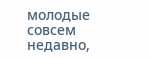молодые совсем недавно,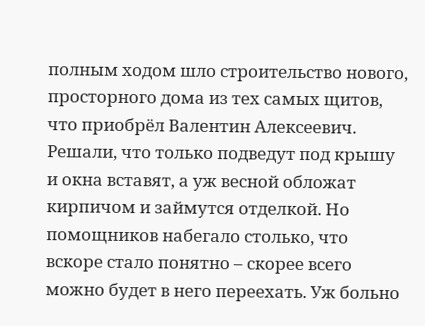полным ходом шло строительство нового, просторного дома из тех самых щитов, что приобрёл Валентин Алексеевич. Решали, что только подведут под крышу и окна вставят, а уж весной обложат кирпичом и займутся отделкой. Но помощников набегало столько, что вскоре стало понятно – скорее всего можно будет в него переехать. Уж больно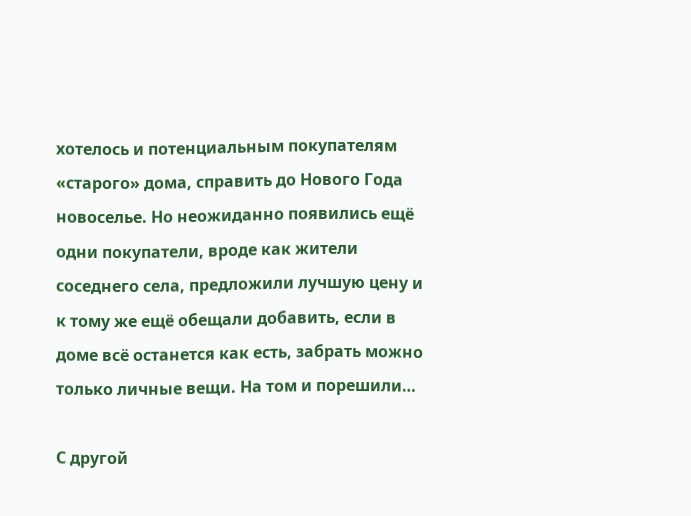хотелось и потенциальным покупателям «старого» дома, справить до Нового Года новоселье. Но неожиданно появились ещё одни покупатели, вроде как жители соседнего села, предложили лучшую цену и к тому же ещё обещали добавить, если в доме всё останется как есть, забрать можно только личные вещи. На том и порешили…

С другой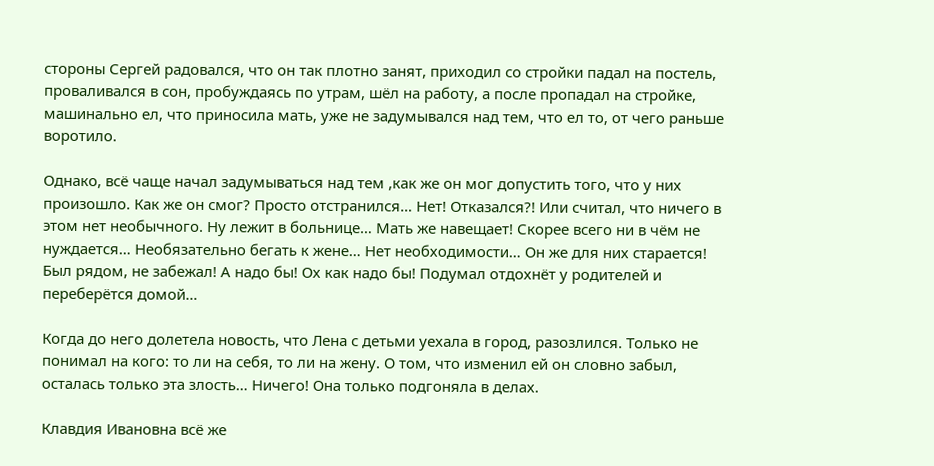стороны Сергей радовался, что он так плотно занят, приходил со стройки падал на постель, проваливался в сон, пробуждаясь по утрам, шёл на работу, а после пропадал на стройке, машинально ел, что приносила мать, уже не задумывался над тем, что ел то, от чего раньше воротило.

Однако, всё чаще начал задумываться над тем ,как же он мог допустить того, что у них произошло. Как же он смог? Просто отстранился… Нет! Отказался?! Или считал, что ничего в этом нет необычного. Ну лежит в больнице… Мать же навещает! Скорее всего ни в чём не нуждается… Необязательно бегать к жене… Нет необходимости… Он же для них старается! Был рядом, не забежал! А надо бы! Ох как надо бы! Подумал отдохнёт у родителей и переберётся домой…

Когда до него долетела новость, что Лена с детьми уехала в город, разозлился. Только не понимал на кого: то ли на себя, то ли на жену. О том, что изменил ей он словно забыл, осталась только эта злость… Ничего! Она только подгоняла в делах.

Клавдия Ивановна всё же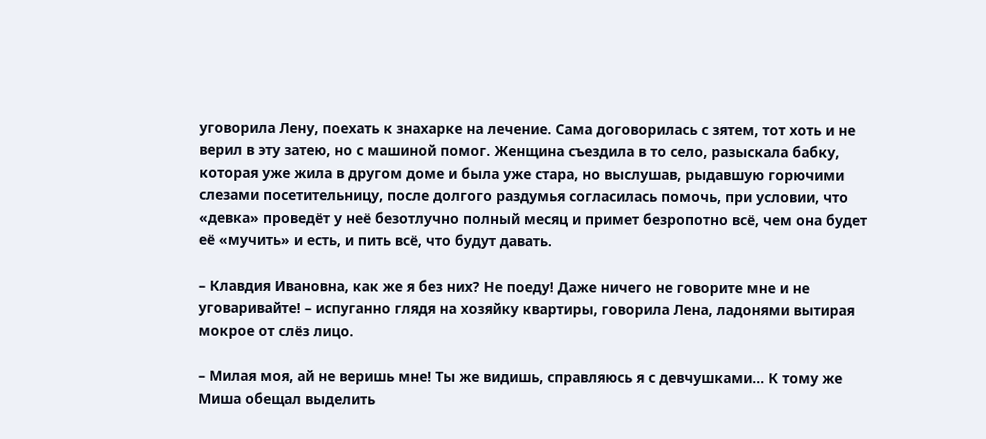уговорила Лену, поехать к знахарке на лечение. Сама договорилась с зятем, тот хоть и не верил в эту затею, но с машиной помог. Женщина съездила в то село, разыскала бабку, которая уже жила в другом доме и была уже стара, но выслушав, рыдавшую горючими слезами посетительницу, после долгого раздумья согласилась помочь, при условии, что «девка» проведёт у неё безотлучно полный месяц и примет безропотно всё, чем она будет её «мучить» и есть, и пить всё, что будут давать.

– Клавдия Ивановна, как же я без них? Не поеду! Даже ничего не говорите мне и не уговаривайте! – испуганно глядя на хозяйку квартиры, говорила Лена, ладонями вытирая мокрое от слёз лицо.

– Милая моя, ай не веришь мне! Ты же видишь, справляюсь я с девчушками… К тому же Миша обещал выделить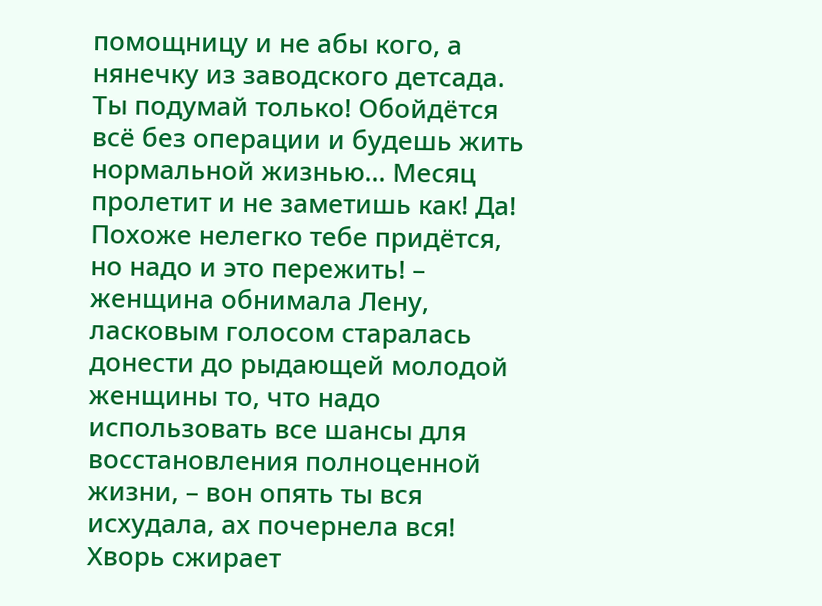помощницу и не абы кого, а нянечку из заводского детсада. Ты подумай только! Обойдётся всё без операции и будешь жить нормальной жизнью… Месяц пролетит и не заметишь как! Да! Похоже нелегко тебе придётся, но надо и это пережить! – женщина обнимала Лену, ласковым голосом старалась донести до рыдающей молодой женщины то, что надо использовать все шансы для восстановления полноценной жизни, – вон опять ты вся исхудала, ах почернела вся! Хворь сжирает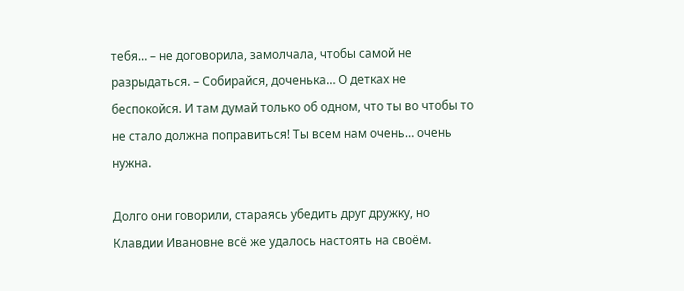тебя… – не договорила, замолчала, чтобы самой не разрыдаться. – Собирайся, доченька… О детках не беспокойся. И там думай только об одном, что ты во чтобы то не стало должна поправиться! Ты всем нам очень… очень нужна.

Долго они говорили, стараясь убедить друг дружку, но Клавдии Ивановне всё же удалось настоять на своём.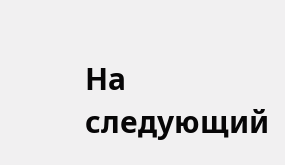На следующий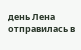день Лена отправилась в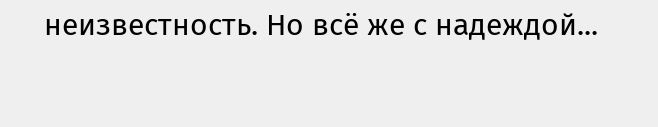неизвестность. Но всё же с надеждой...